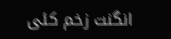انگنت زخم کئی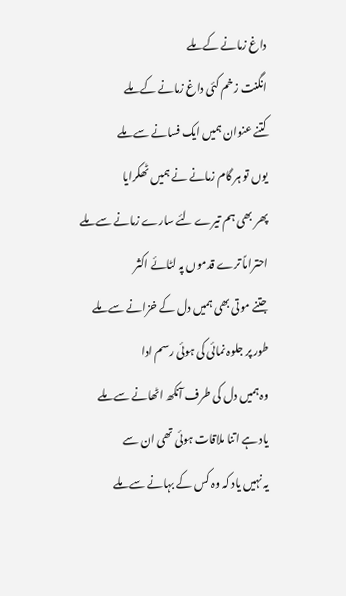داغ زمانے کے ملے
انگنت زخم کئی داغ زمانے کے ملے
کتنے عنوان ہمیں ایک فسانے سے ملے
یوں تو ہر گام زمانے نے ہمیں ٹھکرایا
پھر بھی ہم تیرے لئے سارے زمانے سے ملے
احتراماً ترے قدموں پہ لٹائے اکثر
جتنے موتی بھی ہمیں دل کے خزانے سے ملے
طور پر جلوہ نمائی کی ہوئی رسم ادا
وہ ہمیں دل کی طرف آنکھ اٹھانے سے ملے
یاد ہے اتنا ملاقات ہوئی تھی ان سے
یہ نہیں یاد کہ وہ کس کے بہانے سے ملے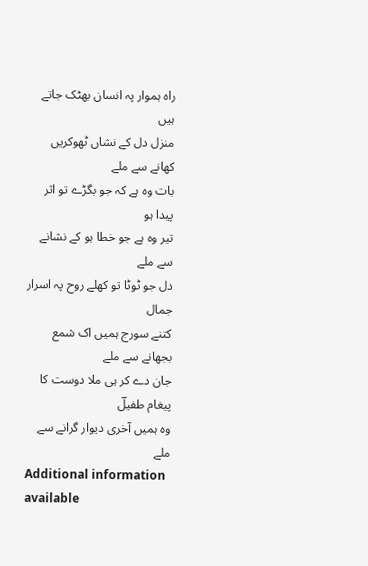راہ ہموار پہ انسان بھٹک جاتے ہیں
منزل دل کے نشاں ٹھوکریں کھانے سے ملے
بات وہ ہے کہ جو بگڑے تو اثر پیدا ہو
تیر وہ ہے جو خطا ہو کے نشانے سے ملے
دل جو ٹوٹا تو کھلے روح پہ اسرار جمال
کتنے سورج ہمیں اک شمع بجھانے سے ملے
جان دے کر ہی ملا دوست کا پیغام طفیلؔ
وہ ہمیں آخری دیوار گرانے سے ملے
Additional information available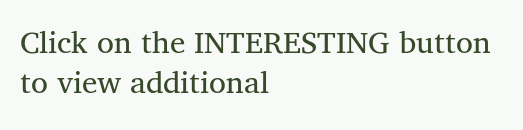Click on the INTERESTING button to view additional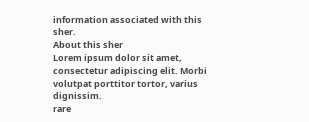information associated with this sher.
About this sher
Lorem ipsum dolor sit amet, consectetur adipiscing elit. Morbi volutpat porttitor tortor, varius dignissim.
rare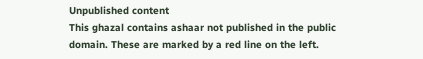Unpublished content
This ghazal contains ashaar not published in the public domain. These are marked by a red line on the left.